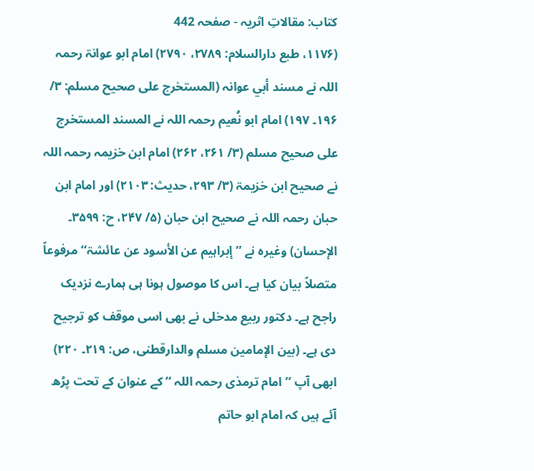کتاب: مقالاتِ اثریہ - صفحہ 442
(۱۱۷۶، طبع دارالسلام: ۲۷۸۹، ۲۷۹۰) امام ابو عوانۃ رحمہ اللہ نے مسند أبي عوانہ (المستخرج علی صحیح مسلم: ۳/ ۱۹۶۔ ۱۹۷) امام ابو نُعیم رحمہ اللہ نے المسند المستخرج علی صحیح مسلم (۳/ ۲۶۱، ۲۶۲) امام ابن خزیمہ رحمہ اللہ نے صحیح ابن خزیمۃ (۳/ ۲۹۳، حدیث: ۲۱۰۳) اور امام ابن حبان رحمہ اللہ نے صحیح ابن حبان (۵/ ۲۴۷، ح: ۳۵۹۹۔ الإحسان) وغیرہ نے ’’إبراہیم عن الأسود عن عائشۃ‘‘ مرفوعاً متصلاً بیان کیا ہے۔ اس کا موصول ہونا ہی ہمارے نزدیک راجح ہے۔ دکتور ربیع مدخلی نے بھی اسی موقف کو ترجیح دی ہے۔ (بین الإمامین مسلم والدارقطنی، ص: ۲۱۹۔ ۲۲۰) ابھی آپ ’’امام ترمذی رحمہ اللہ ‘‘ کے عنوان کے تحت پڑھ آئے ہیں کہ امام ابو حاتم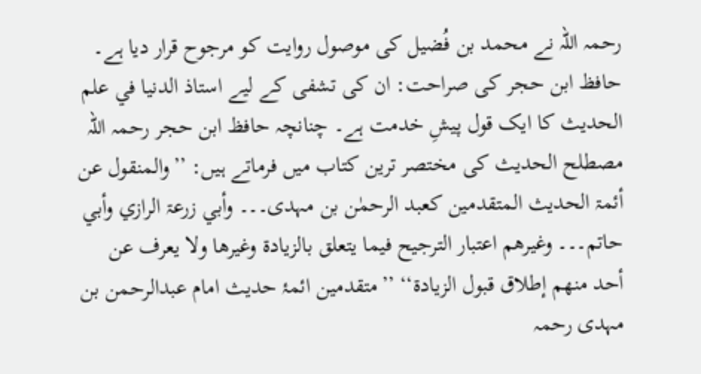رحمہ اللہ نے محمد بن فُضیل کی موصول روایت کو مرجوح قرار دیا ہے۔ حافظ ابن حجر کی صراحت: ان کی تشفی کے لیے استاذ الدنیا في علم الحدیث کا ایک قول پیشِ خدمت ہے۔ چنانچہ حافظ ابن حجر رحمہ اللہ مصطلح الحدیث کی مختصر ترین کتاب میں فرماتے ہیں: ’’والمنقول عن أئمۃ الحدیث المتقدمین کعبد الرحمٰن بن مہدی۔۔۔ وأبي زرعۃ الرازي وأبي حاتم۔۔۔ وغیرھم اعتبار الترجیح فیما یتعلق بالزیادۃ وغیرھا ولا یعرف عن أحد منھم إطلاق قبول الزیادۃ‘‘ ’’متقدمین ائمۂ حدیث امام عبدالرحمن بن مہدی رحمہ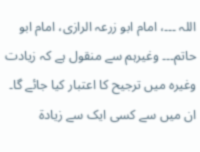اللہ ۔۔۔، امام ابو زرعہ الرازی، امام ابو حاتم۔۔۔ وغیرہم سے منقول ہے کہ زیادت وغیرہ میں ترجیح کا اعتبار کیا جائے گا۔ ان میں سے کسی ایک سے زیادۃ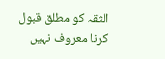الثقہ کو مطلق قبول کرنا معروف نہیں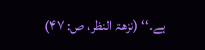ہے۔‘‘ (نزھۃ النظر، ص: ۴۷)